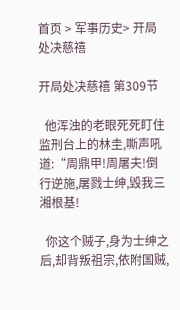首页 > 军事历史> 开局处决慈禧

开局处决慈禧 第309节

  他浑浊的老眼死死盯住监刑台上的林圭,嘶声吼道:“周鼎甲!周屠夫!倒行逆施,屠戮士绅,毁我三湘根基!

  你这个贼子,身为士绅之后,却背叛祖宗,依附国贼,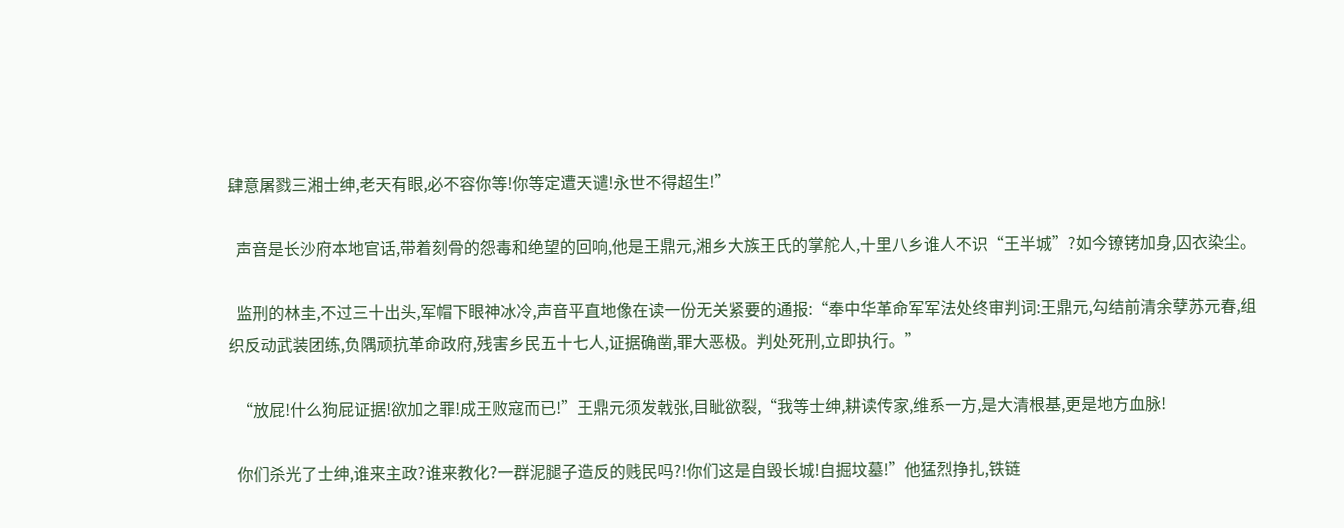肆意屠戮三湘士绅,老天有眼,必不容你等!你等定遭天谴!永世不得超生!”

  声音是长沙府本地官话,带着刻骨的怨毒和绝望的回响,他是王鼎元,湘乡大族王氏的掌舵人,十里八乡谁人不识“王半城”?如今镣铐加身,囚衣染尘。

  监刑的林圭,不过三十出头,军帽下眼神冰冷,声音平直地像在读一份无关紧要的通报:“奉中华革命军军法处终审判词:王鼎元,勾结前清余孽苏元春,组织反动武装团练,负隅顽抗革命政府,残害乡民五十七人,证据确凿,罪大恶极。判处死刑,立即执行。”

  “放屁!什么狗屁证据!欲加之罪!成王败寇而已!”王鼎元须发戟张,目眦欲裂,“我等士绅,耕读传家,维系一方,是大清根基,更是地方血脉!

  你们杀光了士绅,谁来主政?谁来教化?一群泥腿子造反的贱民吗?!你们这是自毁长城!自掘坟墓!”他猛烈挣扎,铁链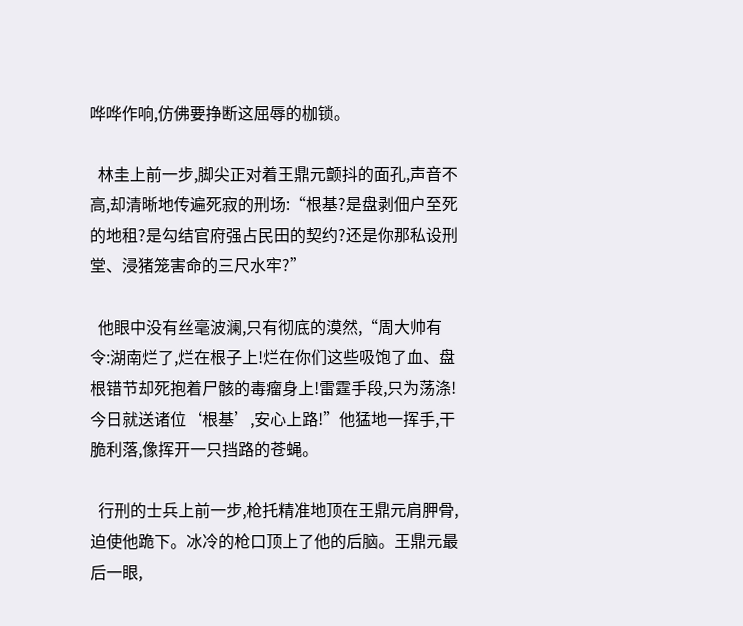哗哗作响,仿佛要挣断这屈辱的枷锁。

  林圭上前一步,脚尖正对着王鼎元颤抖的面孔,声音不高,却清晰地传遍死寂的刑场:“根基?是盘剥佃户至死的地租?是勾结官府强占民田的契约?还是你那私设刑堂、浸猪笼害命的三尺水牢?”

  他眼中没有丝毫波澜,只有彻底的漠然,“周大帅有令:湖南烂了,烂在根子上!烂在你们这些吸饱了血、盘根错节却死抱着尸骸的毒瘤身上!雷霆手段,只为荡涤!今日就送诸位‘根基’,安心上路!”他猛地一挥手,干脆利落,像挥开一只挡路的苍蝇。

  行刑的士兵上前一步,枪托精准地顶在王鼎元肩胛骨,迫使他跪下。冰冷的枪口顶上了他的后脑。王鼎元最后一眼,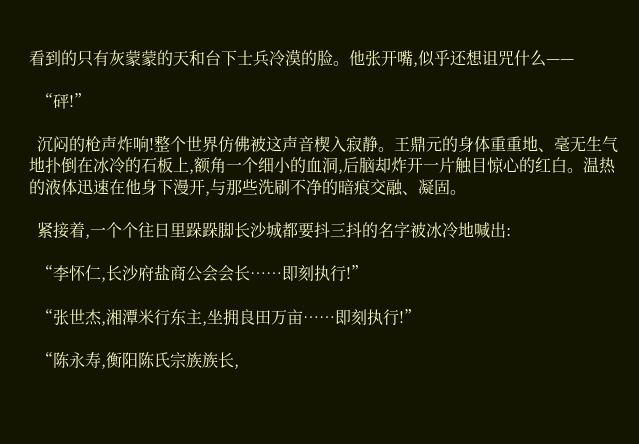看到的只有灰蒙蒙的天和台下士兵冷漠的脸。他张开嘴,似乎还想诅咒什么——

  “砰!”

  沉闷的枪声炸响!整个世界仿佛被这声音楔入寂静。王鼎元的身体重重地、毫无生气地扑倒在冰冷的石板上,额角一个细小的血洞,后脑却炸开一片触目惊心的红白。温热的液体迅速在他身下漫开,与那些洗刷不净的暗痕交融、凝固。

  紧接着,一个个往日里跺跺脚长沙城都要抖三抖的名字被冰冷地喊出:

  “李怀仁,长沙府盐商公会会长……即刻执行!”

  “张世杰,湘潭米行东主,坐拥良田万亩……即刻执行!”

  “陈永寿,衡阳陈氏宗族族长,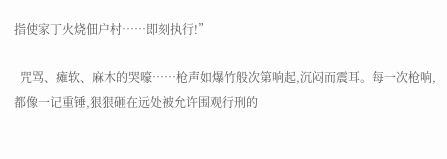指使家丁火烧佃户村……即刻执行!”

  咒骂、瘫软、麻木的哭嚎……枪声如爆竹般次第响起,沉闷而震耳。每一次枪响,都像一记重锤,狠狠砸在远处被允许围观行刑的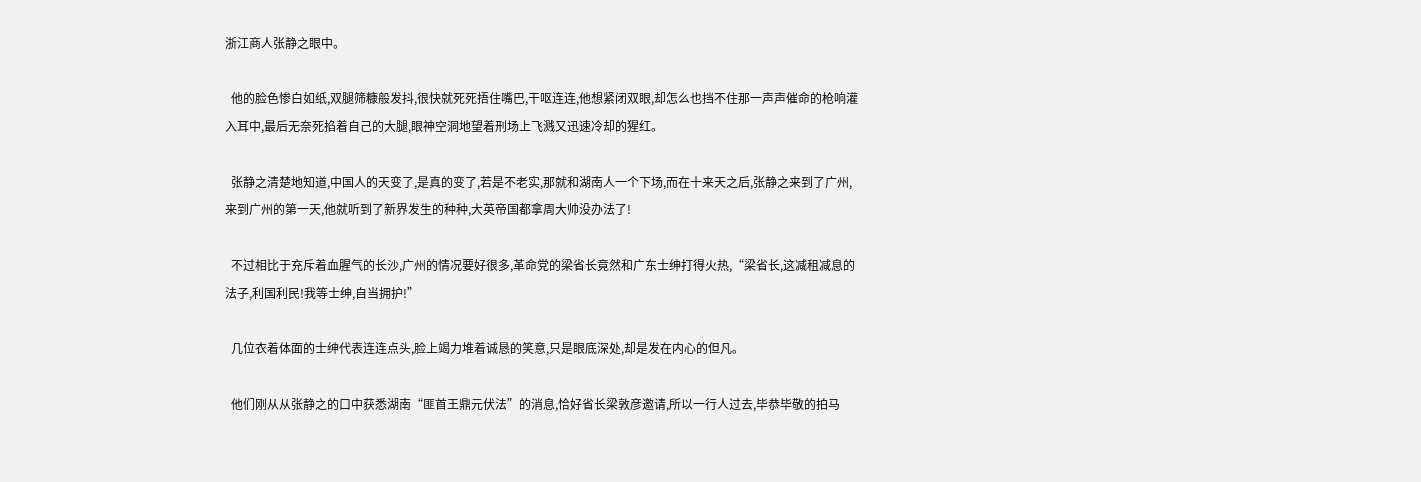浙江商人张静之眼中。

  他的脸色惨白如纸,双腿筛糠般发抖,很快就死死捂住嘴巴,干呕连连,他想紧闭双眼,却怎么也挡不住那一声声催命的枪响灌入耳中,最后无奈死掐着自己的大腿,眼神空洞地望着刑场上飞溅又迅速冷却的猩红。

  张静之清楚地知道,中国人的天变了,是真的变了,若是不老实,那就和湖南人一个下场,而在十来天之后,张静之来到了广州,来到广州的第一天,他就听到了新界发生的种种,大英帝国都拿周大帅没办法了!

  不过相比于充斥着血腥气的长沙,广州的情况要好很多,革命党的梁省长竟然和广东士绅打得火热,“梁省长,这减租减息的法子,利国利民!我等士绅,自当拥护!”

  几位衣着体面的士绅代表连连点头,脸上竭力堆着诚恳的笑意,只是眼底深处,却是发在内心的但凡。

  他们刚从从张静之的口中获悉湖南“匪首王鼎元伏法”的消息,恰好省长梁敦彦邀请,所以一行人过去,毕恭毕敬的拍马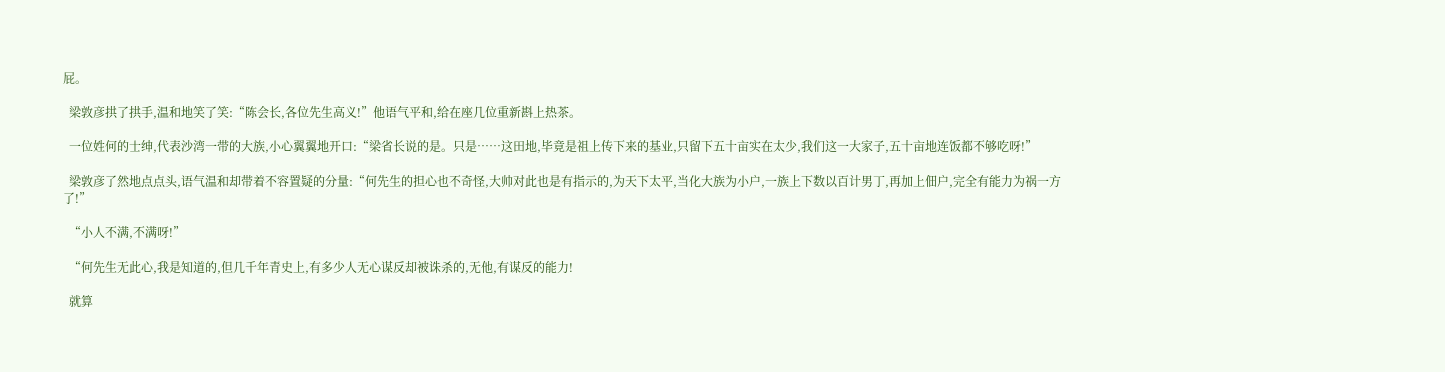屁。

  梁敦彦拱了拱手,温和地笑了笑:“陈会长,各位先生高义!”他语气平和,给在座几位重新斟上热茶。

  一位姓何的士绅,代表沙湾一带的大族,小心翼翼地开口:“梁省长说的是。只是……这田地,毕竟是祖上传下来的基业,只留下五十亩实在太少,我们这一大家子,五十亩地连饭都不够吃呀!”

  梁敦彦了然地点点头,语气温和却带着不容置疑的分量:“何先生的担心也不奇怪,大帅对此也是有指示的,为天下太平,当化大族为小户,一族上下数以百计男丁,再加上佃户,完全有能力为祸一方了!”

  “小人不满,不满呀!”

  “何先生无此心,我是知道的,但几千年青史上,有多少人无心谋反却被诛杀的,无他,有谋反的能力!

  就算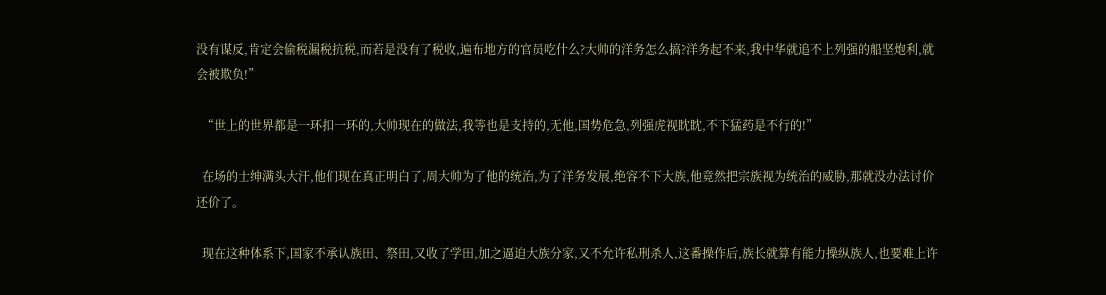没有谋反,肯定会偷税漏税抗税,而若是没有了税收,遍布地方的官员吃什么?大帅的洋务怎么搞?洋务起不来,我中华就追不上列强的船坚炮利,就会被欺负!”

  “世上的世界都是一环扣一环的,大帅现在的做法,我等也是支持的,无他,国势危急,列强虎视眈眈,不下猛药是不行的!”

  在场的士绅满头大汗,他们现在真正明白了,周大帅为了他的统治,为了洋务发展,绝容不下大族,他竟然把宗族视为统治的威胁,那就没办法讨价还价了。

  现在这种体系下,国家不承认族田、祭田,又收了学田,加之逼迫大族分家,又不允许私刑杀人,这番操作后,族长就算有能力操纵族人,也要难上许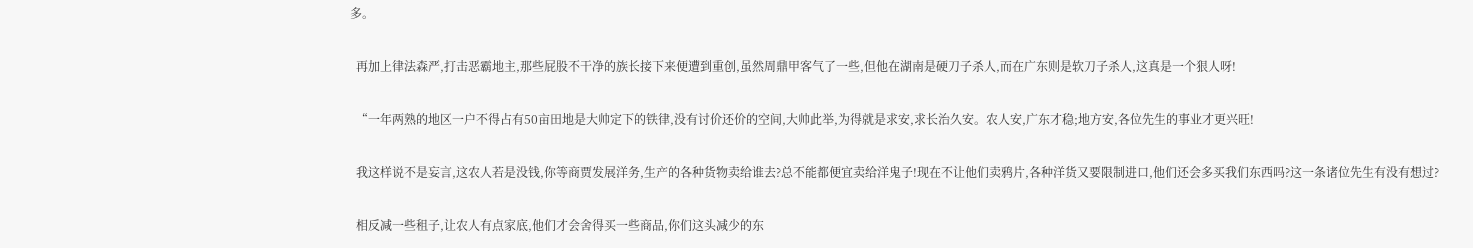多。

  再加上律法森严,打击恶霸地主,那些屁股不干净的族长接下来便遭到重创,虽然周鼎甲客气了一些,但他在湖南是硬刀子杀人,而在广东则是软刀子杀人,这真是一个狠人呀!

  “一年两熟的地区一户不得占有50亩田地是大帅定下的铁律,没有讨价还价的空间,大帅此举,为得就是求安,求长治久安。农人安,广东才稳;地方安,各位先生的事业才更兴旺!

  我这样说不是妄言,这农人若是没钱,你等商贾发展洋务,生产的各种货物卖给谁去?总不能都便宜卖给洋鬼子!现在不让他们卖鸦片,各种洋货又要限制进口,他们还会多买我们东西吗?这一条诸位先生有没有想过?

  相反减一些租子,让农人有点家底,他们才会舍得买一些商品,你们这头减少的东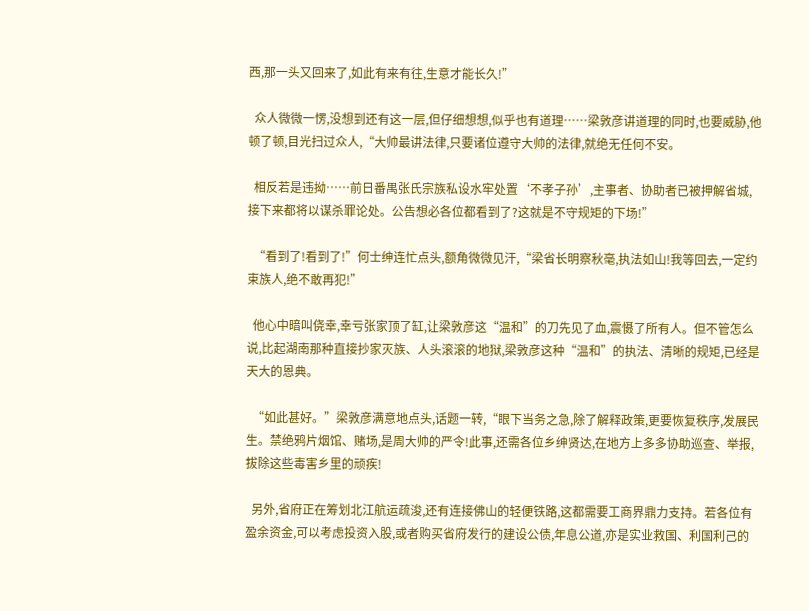西,那一头又回来了,如此有来有往,生意才能长久!”

  众人微微一愣,没想到还有这一层,但仔细想想,似乎也有道理……梁敦彦讲道理的同时,也要威胁,他顿了顿,目光扫过众人,“大帅最讲法律,只要诸位遵守大帅的法律,就绝无任何不安。

  相反若是违拗……前日番禺张氏宗族私设水牢处置‘不孝子孙’,主事者、协助者已被押解省城,接下来都将以谋杀罪论处。公告想必各位都看到了?这就是不守规矩的下场!”

  “看到了!看到了!”何士绅连忙点头,额角微微见汗,“梁省长明察秋毫,执法如山!我等回去,一定约束族人,绝不敢再犯!”

  他心中暗叫侥幸,幸亏张家顶了缸,让梁敦彦这“温和”的刀先见了血,震慑了所有人。但不管怎么说,比起湖南那种直接抄家灭族、人头滚滚的地狱,梁敦彦这种“温和”的执法、清晰的规矩,已经是天大的恩典。

  “如此甚好。”梁敦彦满意地点头,话题一转,“眼下当务之急,除了解释政策,更要恢复秩序,发展民生。禁绝鸦片烟馆、赌场,是周大帅的严令!此事,还需各位乡绅贤达,在地方上多多协助巡查、举报,拔除这些毒害乡里的顽疾!

  另外,省府正在筹划北江航运疏浚,还有连接佛山的轻便铁路,这都需要工商界鼎力支持。若各位有盈余资金,可以考虑投资入股,或者购买省府发行的建设公债,年息公道,亦是实业救国、利国利己的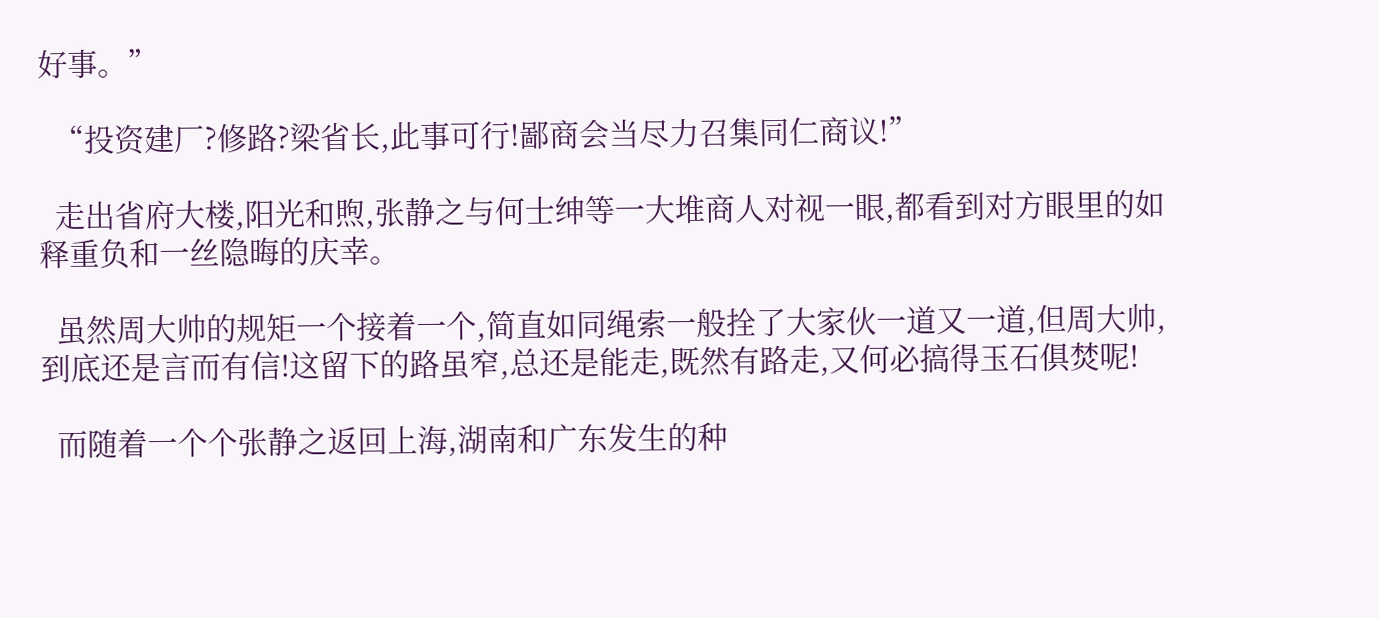好事。”

  “投资建厂?修路?梁省长,此事可行!鄙商会当尽力召集同仁商议!”

  走出省府大楼,阳光和煦,张静之与何士绅等一大堆商人对视一眼,都看到对方眼里的如释重负和一丝隐晦的庆幸。

  虽然周大帅的规矩一个接着一个,简直如同绳索一般拴了大家伙一道又一道,但周大帅,到底还是言而有信!这留下的路虽窄,总还是能走,既然有路走,又何必搞得玉石俱焚呢!

  而随着一个个张静之返回上海,湖南和广东发生的种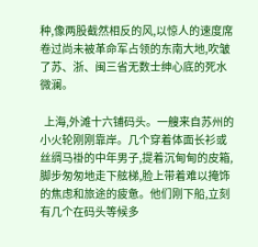种,像两股截然相反的风,以惊人的速度席卷过尚未被革命军占领的东南大地,吹皱了苏、浙、闽三省无数士绅心底的死水微澜。

  上海,外滩十六铺码头。一艘来自苏州的小火轮刚刚靠岸。几个穿着体面长衫或丝绸马褂的中年男子,提着沉甸甸的皮箱,脚步匆匆地走下舷梯,脸上带着难以掩饰的焦虑和旅途的疲惫。他们刚下船,立刻有几个在码头等候多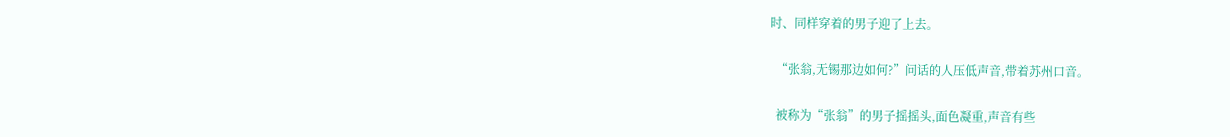时、同样穿着的男子迎了上去。

  “张翁,无锡那边如何?”问话的人压低声音,带着苏州口音。

  被称为“张翁”的男子摇摇头,面色凝重,声音有些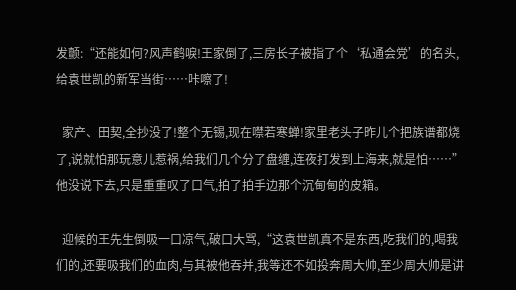发颤:“还能如何?风声鹤唳!王家倒了,三房长子被指了个‘私通会党’的名头,给袁世凯的新军当街……咔嚓了!

  家产、田契,全抄没了!整个无锡,现在噤若寒蝉!家里老头子昨儿个把族谱都烧了,说就怕那玩意儿惹祸,给我们几个分了盘缠,连夜打发到上海来,就是怕……”他没说下去,只是重重叹了口气,拍了拍手边那个沉甸甸的皮箱。

  迎候的王先生倒吸一口凉气,破口大骂,“这袁世凯真不是东西,吃我们的,喝我们的,还要吸我们的血肉,与其被他吞并,我等还不如投奔周大帅,至少周大帅是讲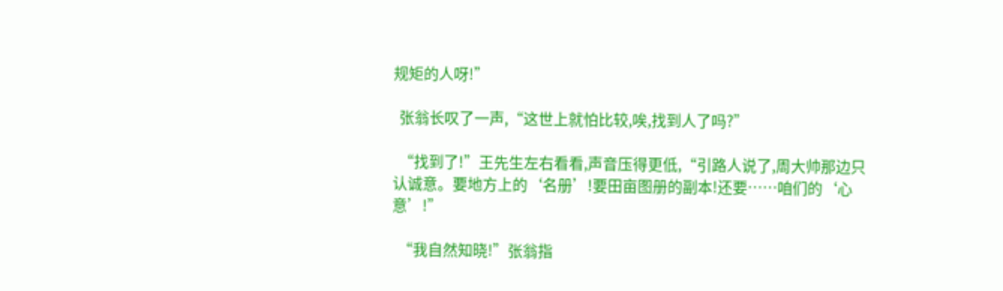规矩的人呀!”

  张翁长叹了一声,“这世上就怕比较,唉,找到人了吗?”

  “找到了!”王先生左右看看,声音压得更低,“引路人说了,周大帅那边只认诚意。要地方上的‘名册’!要田亩图册的副本!还要……咱们的‘心意’!”

  “我自然知晓!”张翁指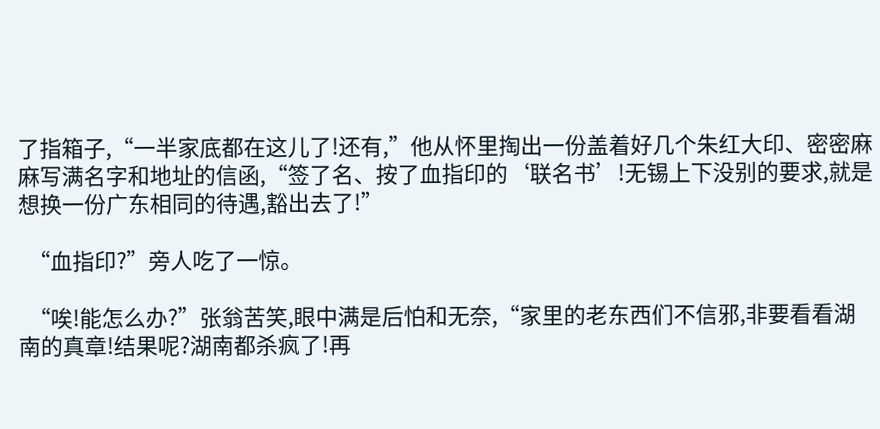了指箱子,“一半家底都在这儿了!还有,”他从怀里掏出一份盖着好几个朱红大印、密密麻麻写满名字和地址的信函,“签了名、按了血指印的‘联名书’!无锡上下没别的要求,就是想换一份广东相同的待遇,豁出去了!”

  “血指印?”旁人吃了一惊。

  “唉!能怎么办?”张翁苦笑,眼中满是后怕和无奈,“家里的老东西们不信邪,非要看看湖南的真章!结果呢?湖南都杀疯了!再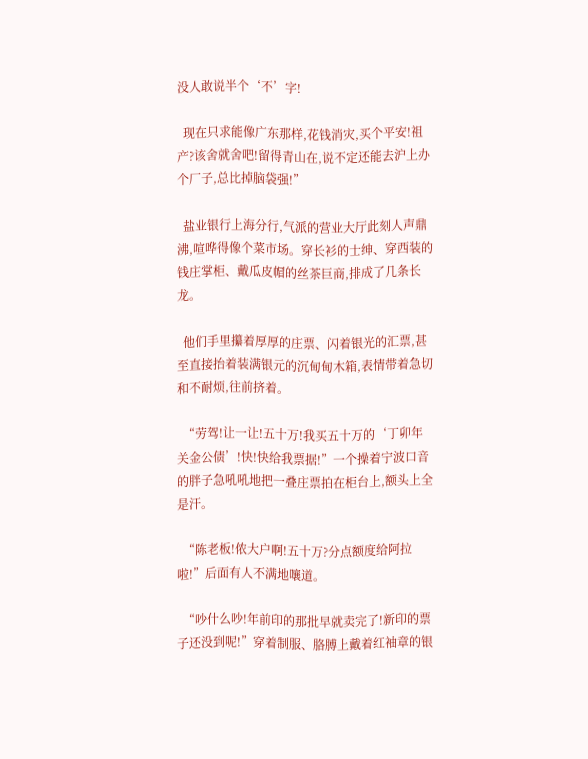没人敢说半个‘不’字!

  现在只求能像广东那样,花钱消灾,买个平安!祖产?该舍就舍吧!留得青山在,说不定还能去沪上办个厂子,总比掉脑袋强!”

  盐业银行上海分行,气派的营业大厅此刻人声鼎沸,喧哗得像个菜市场。穿长衫的士绅、穿西装的钱庄掌柜、戴瓜皮帽的丝茶巨商,排成了几条长龙。

  他们手里攥着厚厚的庄票、闪着银光的汇票,甚至直接抬着装满银元的沉甸甸木箱,表情带着急切和不耐烦,往前挤着。

  “劳驾!让一让!五十万!我买五十万的‘丁卯年关金公债’!快!快给我票据!”一个操着宁波口音的胖子急吼吼地把一叠庄票拍在柜台上,额头上全是汗。

  “陈老板!侬大户啊!五十万?分点额度给阿拉啦!”后面有人不满地嚷道。

  “吵什么吵!年前印的那批早就卖完了!新印的票子还没到呢!”穿着制服、胳膊上戴着红袖章的银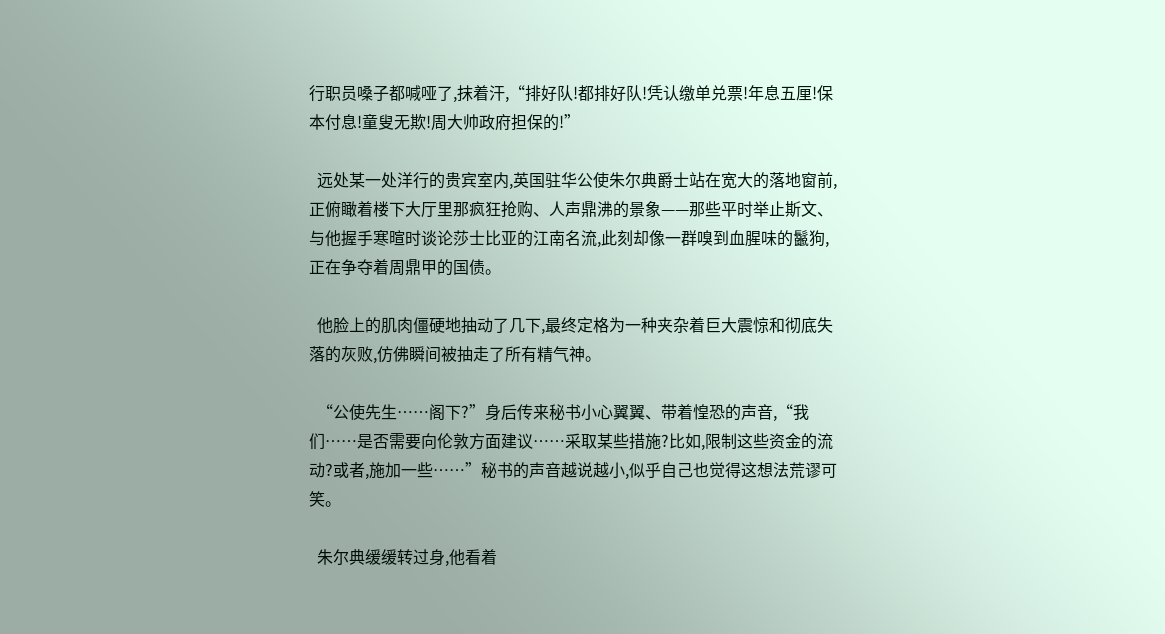行职员嗓子都喊哑了,抹着汗,“排好队!都排好队!凭认缴单兑票!年息五厘!保本付息!童叟无欺!周大帅政府担保的!”

  远处某一处洋行的贵宾室内,英国驻华公使朱尔典爵士站在宽大的落地窗前,正俯瞰着楼下大厅里那疯狂抢购、人声鼎沸的景象——那些平时举止斯文、与他握手寒暄时谈论莎士比亚的江南名流,此刻却像一群嗅到血腥味的鬣狗,正在争夺着周鼎甲的国债。

  他脸上的肌肉僵硬地抽动了几下,最终定格为一种夹杂着巨大震惊和彻底失落的灰败,仿佛瞬间被抽走了所有精气神。

  “公使先生……阁下?”身后传来秘书小心翼翼、带着惶恐的声音,“我们……是否需要向伦敦方面建议……采取某些措施?比如,限制这些资金的流动?或者,施加一些……”秘书的声音越说越小,似乎自己也觉得这想法荒谬可笑。

  朱尔典缓缓转过身,他看着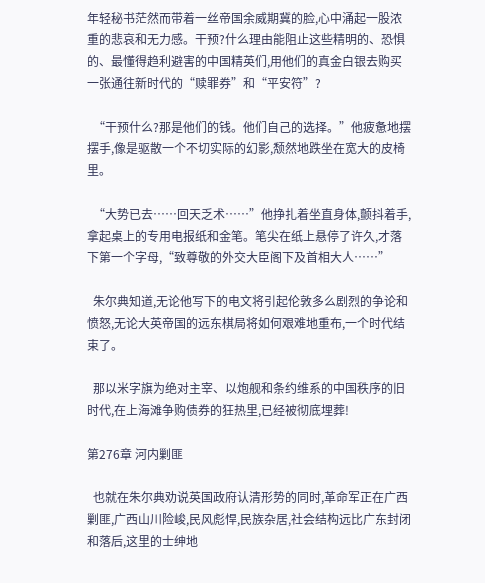年轻秘书茫然而带着一丝帝国余威期冀的脸,心中涌起一股浓重的悲哀和无力感。干预?什么理由能阻止这些精明的、恐惧的、最懂得趋利避害的中国精英们,用他们的真金白银去购买一张通往新时代的“赎罪券”和“平安符”?

  “干预什么?那是他们的钱。他们自己的选择。”他疲惫地摆摆手,像是驱散一个不切实际的幻影,颓然地跌坐在宽大的皮椅里。

  “大势已去……回天乏术……”他挣扎着坐直身体,颤抖着手,拿起桌上的专用电报纸和金笔。笔尖在纸上悬停了许久,才落下第一个字母,“致尊敬的外交大臣阁下及首相大人……”

  朱尔典知道,无论他写下的电文将引起伦敦多么剧烈的争论和愤怒,无论大英帝国的远东棋局将如何艰难地重布,一个时代结束了。

  那以米字旗为绝对主宰、以炮舰和条约维系的中国秩序的旧时代,在上海滩争购债券的狂热里,已经被彻底埋葬!

第276章 河内剿匪

  也就在朱尔典劝说英国政府认清形势的同时,革命军正在广西剿匪,广西山川险峻,民风彪悍,民族杂居,社会结构远比广东封闭和落后,这里的士绅地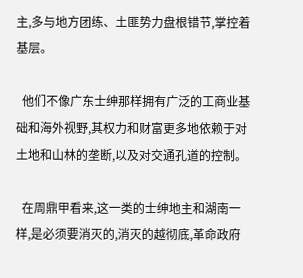主,多与地方团练、土匪势力盘根错节,掌控着基层。

  他们不像广东士绅那样拥有广泛的工商业基础和海外视野,其权力和财富更多地依赖于对土地和山林的垄断,以及对交通孔道的控制。

  在周鼎甲看来,这一类的士绅地主和湖南一样,是必须要消灭的,消灭的越彻底,革命政府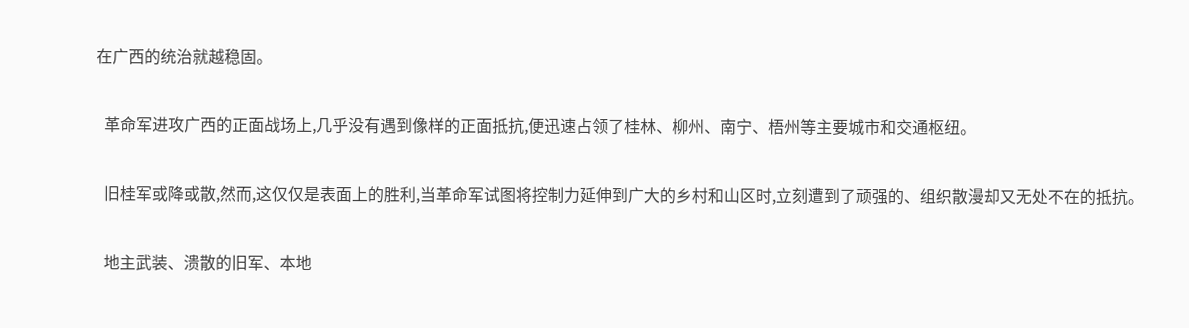在广西的统治就越稳固。

  革命军进攻广西的正面战场上,几乎没有遇到像样的正面抵抗,便迅速占领了桂林、柳州、南宁、梧州等主要城市和交通枢纽。

  旧桂军或降或散,然而,这仅仅是表面上的胜利,当革命军试图将控制力延伸到广大的乡村和山区时,立刻遭到了顽强的、组织散漫却又无处不在的抵抗。

  地主武装、溃散的旧军、本地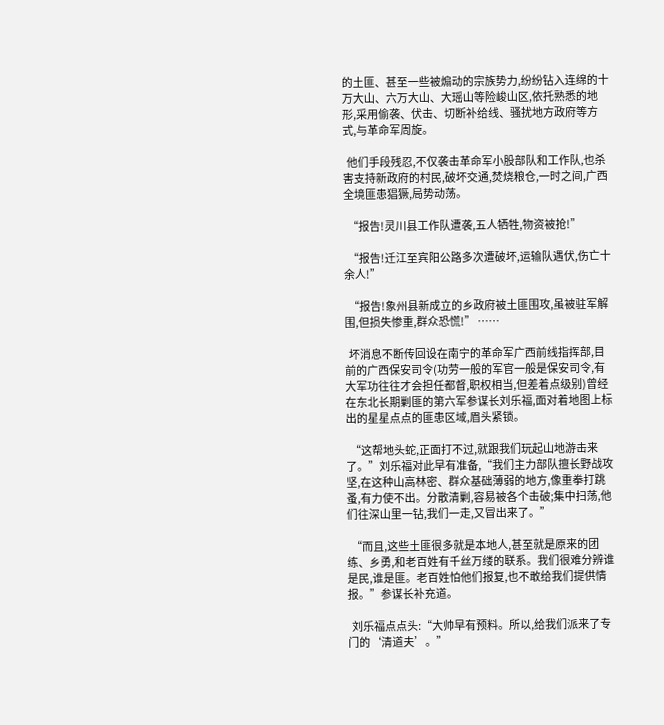的土匪、甚至一些被煽动的宗族势力,纷纷钻入连绵的十万大山、六万大山、大瑶山等险峻山区,依托熟悉的地形,采用偷袭、伏击、切断补给线、骚扰地方政府等方式,与革命军周旋。

  他们手段残忍,不仅袭击革命军小股部队和工作队,也杀害支持新政府的村民,破坏交通,焚烧粮仓,一时之间,广西全境匪患猖獗,局势动荡。

  “报告!灵川县工作队遭袭,五人牺牲,物资被抢!”

  “报告!迁江至宾阳公路多次遭破坏,运输队遇伏,伤亡十余人!”

  “报告!象州县新成立的乡政府被土匪围攻,虽被驻军解围,但损失惨重,群众恐慌!” ……

  坏消息不断传回设在南宁的革命军广西前线指挥部,目前的广西保安司令(功劳一般的军官一般是保安司令,有大军功往往才会担任都督,职权相当,但差着点级别)曾经在东北长期剿匪的第六军参谋长刘乐福,面对着地图上标出的星星点点的匪患区域,眉头紧锁。

  “这帮地头蛇,正面打不过,就跟我们玩起山地游击来了。”刘乐福对此早有准备,“我们主力部队擅长野战攻坚,在这种山高林密、群众基础薄弱的地方,像重拳打跳蚤,有力使不出。分散清剿,容易被各个击破;集中扫荡,他们往深山里一钻,我们一走,又冒出来了。”

  “而且,这些土匪很多就是本地人,甚至就是原来的团练、乡勇,和老百姓有千丝万缕的联系。我们很难分辨谁是民,谁是匪。老百姓怕他们报复,也不敢给我们提供情报。”参谋长补充道。

  刘乐福点点头:“大帅早有预料。所以,给我们派来了专门的‘清道夫’。”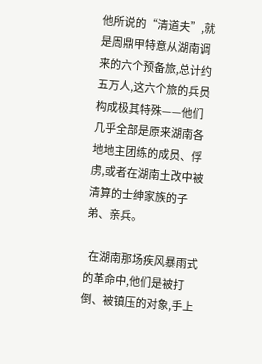他所说的“清道夫”,就是周鼎甲特意从湖南调来的六个预备旅,总计约五万人,这六个旅的兵员构成极其特殊——他们几乎全部是原来湖南各地地主团练的成员、俘虏,或者在湖南土改中被清算的士绅家族的子弟、亲兵。

  在湖南那场疾风暴雨式的革命中,他们是被打倒、被镇压的对象,手上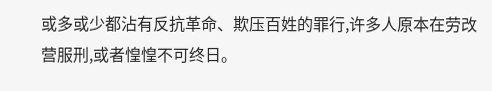或多或少都沾有反抗革命、欺压百姓的罪行,许多人原本在劳改营服刑,或者惶惶不可终日。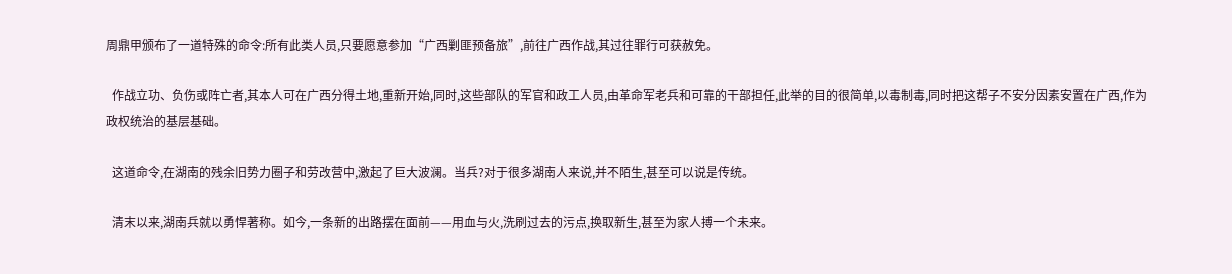周鼎甲颁布了一道特殊的命令:所有此类人员,只要愿意参加“广西剿匪预备旅”,前往广西作战,其过往罪行可获赦免。

  作战立功、负伤或阵亡者,其本人可在广西分得土地,重新开始,同时,这些部队的军官和政工人员,由革命军老兵和可靠的干部担任,此举的目的很简单,以毒制毒,同时把这帮子不安分因素安置在广西,作为政权统治的基层基础。

  这道命令,在湖南的残余旧势力圈子和劳改营中,激起了巨大波澜。当兵?对于很多湖南人来说,并不陌生,甚至可以说是传统。

  清末以来,湖南兵就以勇悍著称。如今,一条新的出路摆在面前——用血与火,洗刷过去的污点,换取新生,甚至为家人搏一个未来。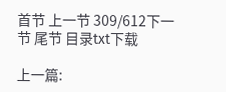首节 上一节 309/612下一节 尾节 目录txt下载

上一篇: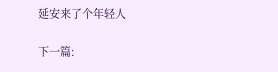延安来了个年轻人

下一篇: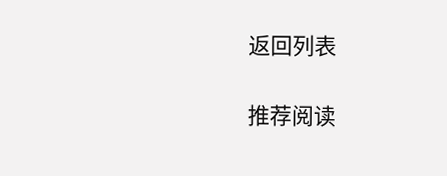返回列表

推荐阅读